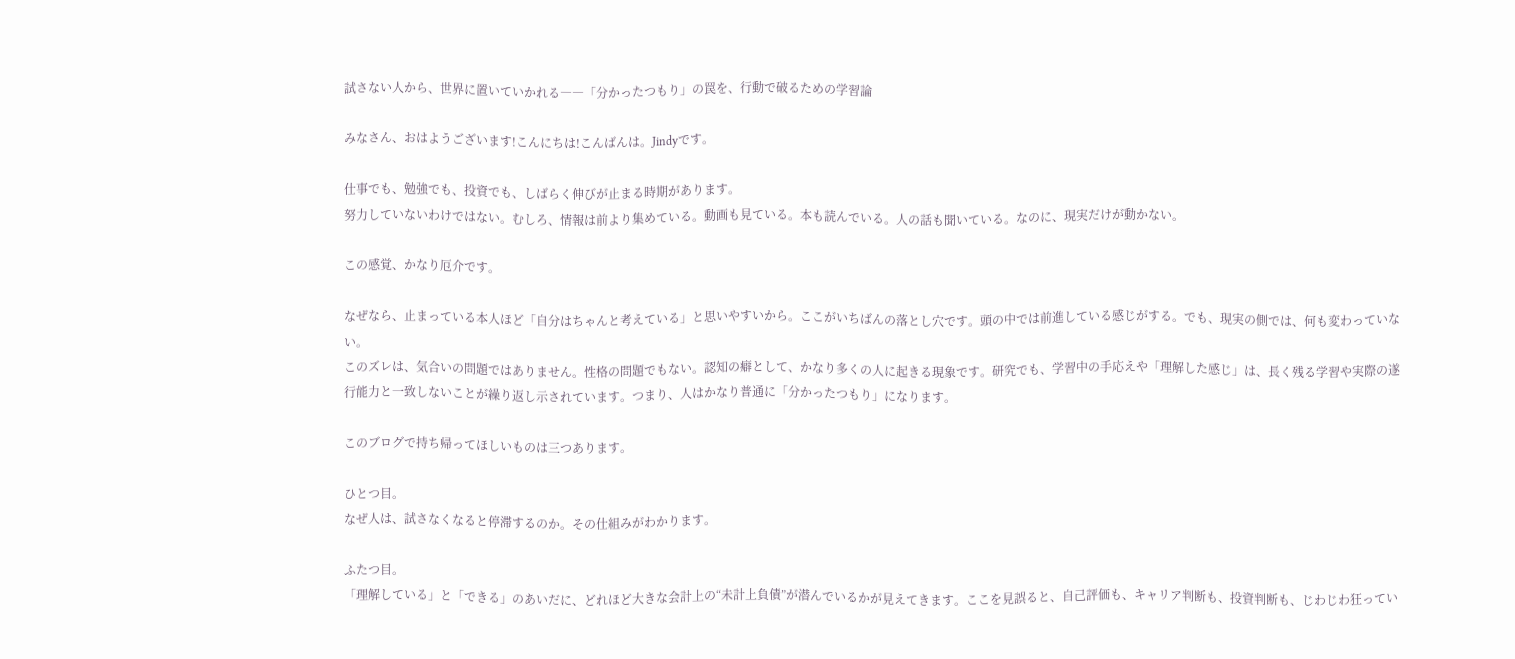試さない人から、世界に置いていかれる――「分かったつもり」の罠を、行動で破るための学習論

みなさん、おはようございます!こんにちは!こんばんは。Jindyです。

仕事でも、勉強でも、投資でも、しばらく伸びが止まる時期があります。
努力していないわけではない。むしろ、情報は前より集めている。動画も見ている。本も読んでいる。人の話も聞いている。なのに、現実だけが動かない。

この感覚、かなり厄介です。

なぜなら、止まっている本人ほど「自分はちゃんと考えている」と思いやすいから。ここがいちばんの落とし穴です。頭の中では前進している感じがする。でも、現実の側では、何も変わっていない。
このズレは、気合いの問題ではありません。性格の問題でもない。認知の癖として、かなり多くの人に起きる現象です。研究でも、学習中の手応えや「理解した感じ」は、長く残る学習や実際の遂行能力と一致しないことが繰り返し示されています。つまり、人はかなり普通に「分かったつもり」になります。

このブログで持ち帰ってほしいものは三つあります。

ひとつ目。
なぜ人は、試さなくなると停滞するのか。その仕組みがわかります。

ふたつ目。
「理解している」と「できる」のあいだに、どれほど大きな会計上の“未計上負債”が潜んでいるかが見えてきます。ここを見誤ると、自己評価も、キャリア判断も、投資判断も、じわじわ狂ってい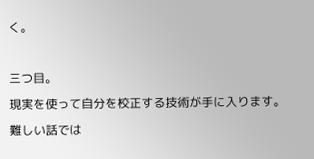く。

三つ目。
現実を使って自分を校正する技術が手に入ります。
難しい話では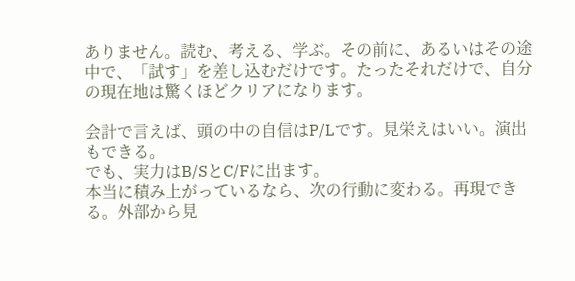ありません。読む、考える、学ぶ。その前に、あるいはその途中で、「試す」を差し込むだけです。たったそれだけで、自分の現在地は驚くほどクリアになります。

会計で言えば、頭の中の自信はP/Lです。見栄えはいい。演出もできる。
でも、実力はB/SとC/Fに出ます。
本当に積み上がっているなら、次の行動に変わる。再現できる。外部から見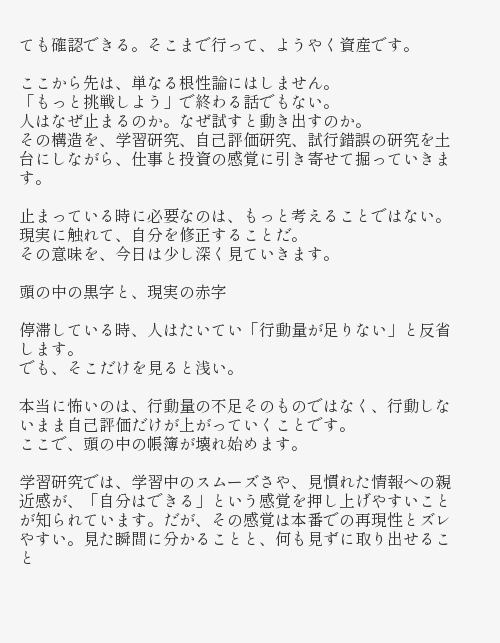ても確認できる。そこまで行って、ようやく資産です。

ここから先は、単なる根性論にはしません。
「もっと挑戦しよう」で終わる話でもない。
人はなぜ止まるのか。なぜ試すと動き出すのか。
その構造を、学習研究、自己評価研究、試行錯誤の研究を土台にしながら、仕事と投資の感覚に引き寄せて掘っていきます。

止まっている時に必要なのは、もっと考えることではない。
現実に触れて、自分を修正することだ。
その意味を、今日は少し深く見ていきます。

頭の中の黒字と、現実の赤字

停滞している時、人はたいてい「行動量が足りない」と反省します。
でも、そこだけを見ると浅い。

本当に怖いのは、行動量の不足そのものではなく、行動しないまま自己評価だけが上がっていくことです。
ここで、頭の中の帳簿が壊れ始めます。

学習研究では、学習中のスムーズさや、見慣れた情報への親近感が、「自分はできる」という感覚を押し上げやすいことが知られています。だが、その感覚は本番での再現性とズレやすい。見た瞬間に分かることと、何も見ずに取り出せること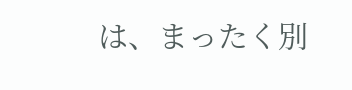は、まったく別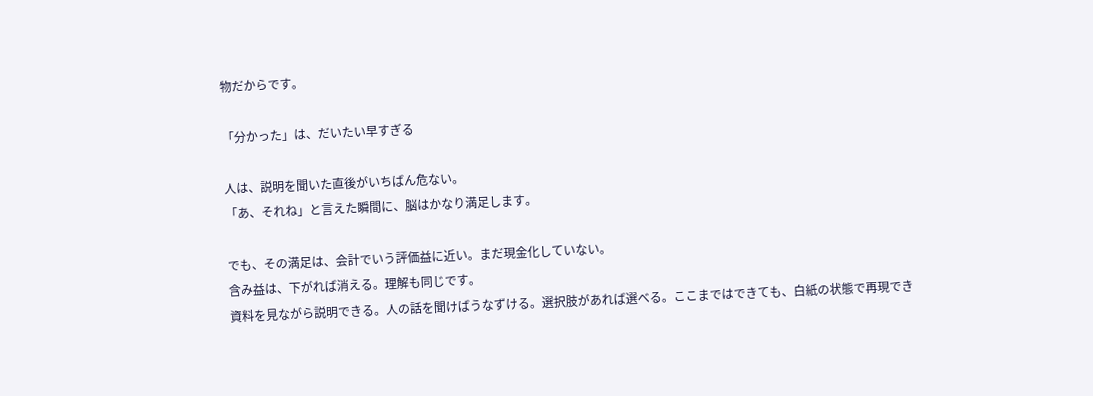物だからです。

「分かった」は、だいたい早すぎる

人は、説明を聞いた直後がいちばん危ない。
「あ、それね」と言えた瞬間に、脳はかなり満足します。

でも、その満足は、会計でいう評価益に近い。まだ現金化していない。
含み益は、下がれば消える。理解も同じです。
資料を見ながら説明できる。人の話を聞けばうなずける。選択肢があれば選べる。ここまではできても、白紙の状態で再現でき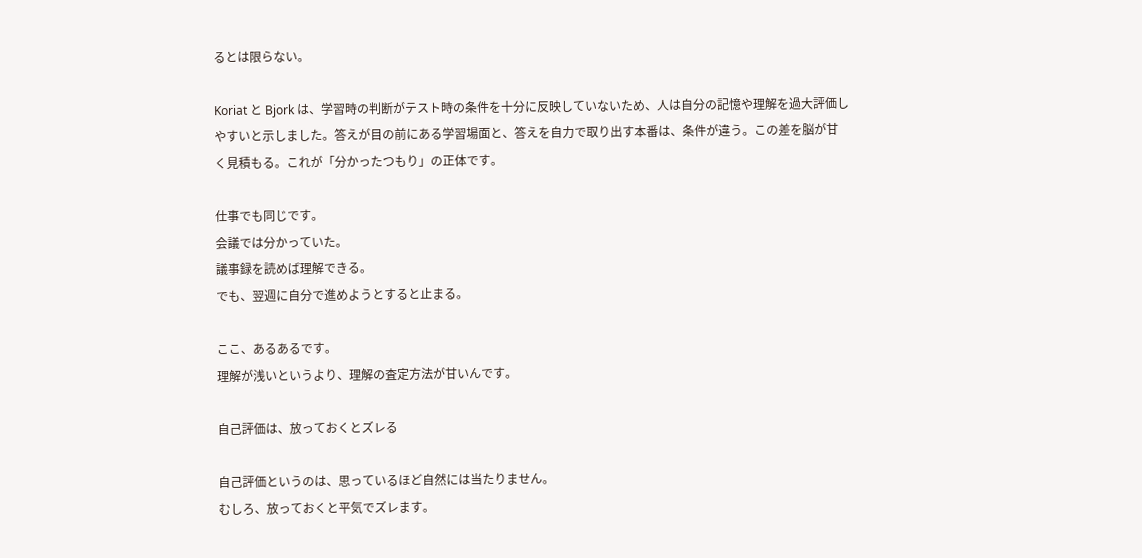るとは限らない。

Koriat と Bjork は、学習時の判断がテスト時の条件を十分に反映していないため、人は自分の記憶や理解を過大評価しやすいと示しました。答えが目の前にある学習場面と、答えを自力で取り出す本番は、条件が違う。この差を脳が甘く見積もる。これが「分かったつもり」の正体です。

仕事でも同じです。
会議では分かっていた。
議事録を読めば理解できる。
でも、翌週に自分で進めようとすると止まる。

ここ、あるあるです。
理解が浅いというより、理解の査定方法が甘いんです。

自己評価は、放っておくとズレる

自己評価というのは、思っているほど自然には当たりません。
むしろ、放っておくと平気でズレます。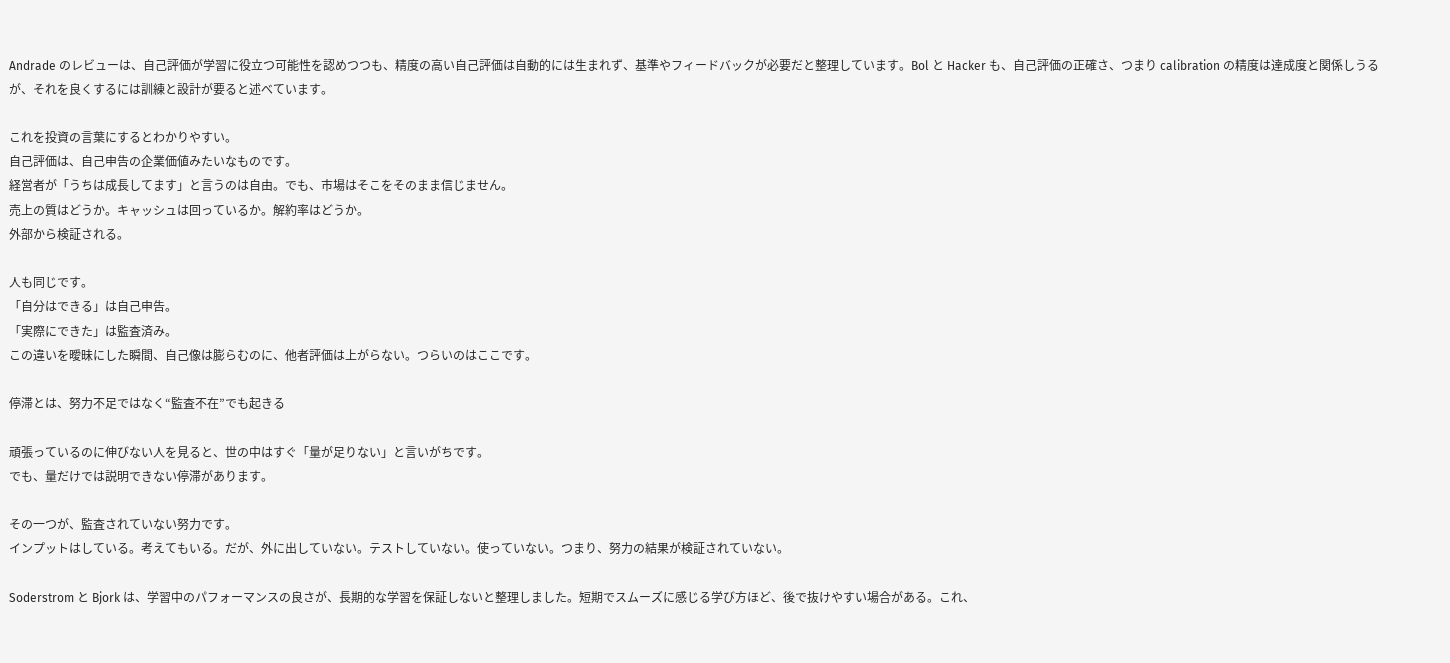Andrade のレビューは、自己評価が学習に役立つ可能性を認めつつも、精度の高い自己評価は自動的には生まれず、基準やフィードバックが必要だと整理しています。Bol と Hacker も、自己評価の正確さ、つまり calibration の精度は達成度と関係しうるが、それを良くするには訓練と設計が要ると述べています。

これを投資の言葉にするとわかりやすい。
自己評価は、自己申告の企業価値みたいなものです。
経営者が「うちは成長してます」と言うのは自由。でも、市場はそこをそのまま信じません。
売上の質はどうか。キャッシュは回っているか。解約率はどうか。
外部から検証される。

人も同じです。
「自分はできる」は自己申告。
「実際にできた」は監査済み。
この違いを曖昧にした瞬間、自己像は膨らむのに、他者評価は上がらない。つらいのはここです。

停滞とは、努力不足ではなく“監査不在”でも起きる

頑張っているのに伸びない人を見ると、世の中はすぐ「量が足りない」と言いがちです。
でも、量だけでは説明できない停滞があります。

その一つが、監査されていない努力です。
インプットはしている。考えてもいる。だが、外に出していない。テストしていない。使っていない。つまり、努力の結果が検証されていない。

Soderstrom と Bjork は、学習中のパフォーマンスの良さが、長期的な学習を保証しないと整理しました。短期でスムーズに感じる学び方ほど、後で抜けやすい場合がある。これ、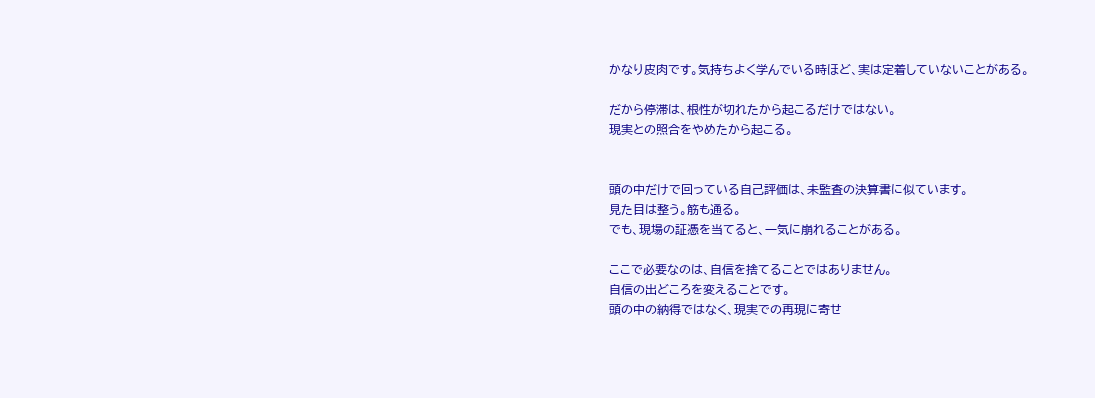かなり皮肉です。気持ちよく学んでいる時ほど、実は定着していないことがある。

だから停滞は、根性が切れたから起こるだけではない。
現実との照合をやめたから起こる。


頭の中だけで回っている自己評価は、未監査の決算書に似ています。
見た目は整う。筋も通る。
でも、現場の証憑を当てると、一気に崩れることがある。

ここで必要なのは、自信を捨てることではありません。
自信の出どころを変えることです。
頭の中の納得ではなく、現実での再現に寄せ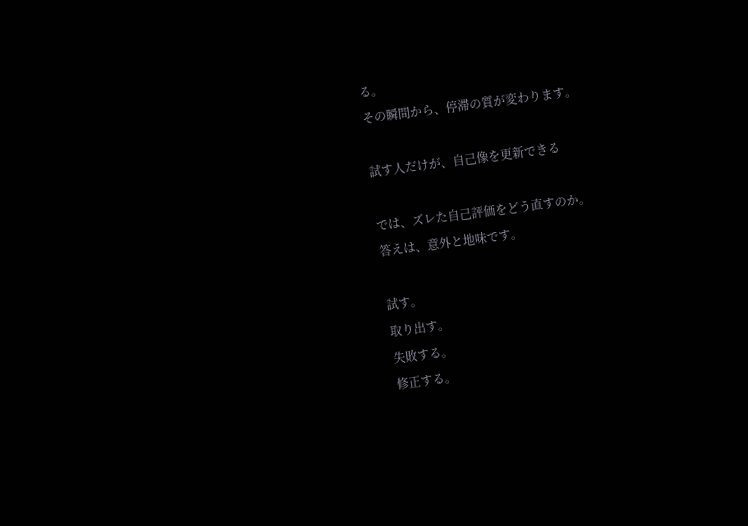る。
その瞬間から、停滞の質が変わります。

試す人だけが、自己像を更新できる

では、ズレた自己評価をどう直すのか。
答えは、意外と地味です。

試す。
取り出す。
失敗する。
修正する。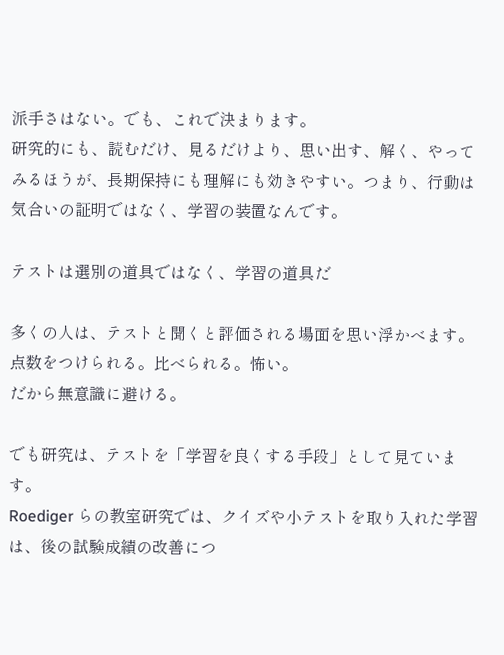派手さはない。でも、これで決まります。
研究的にも、読むだけ、見るだけより、思い出す、解く、やってみるほうが、長期保持にも理解にも効きやすい。つまり、行動は気合いの証明ではなく、学習の装置なんです。

テストは選別の道具ではなく、学習の道具だ

多くの人は、テストと聞くと評価される場面を思い浮かべます。
点数をつけられる。比べられる。怖い。
だから無意識に避ける。

でも研究は、テストを「学習を良くする手段」として見ています。
Roediger らの教室研究では、クイズや小テストを取り入れた学習は、後の試験成績の改善につ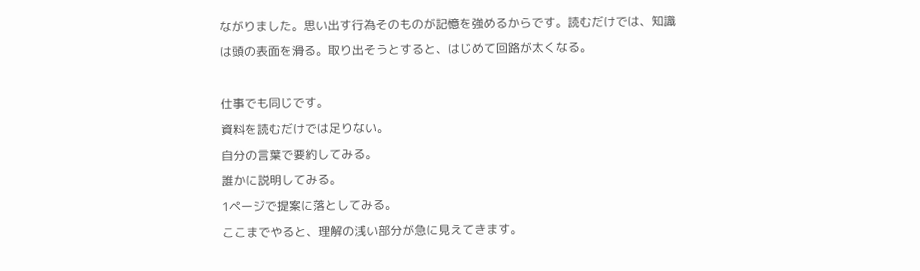ながりました。思い出す行為そのものが記憶を強めるからです。読むだけでは、知識は頭の表面を滑る。取り出そうとすると、はじめて回路が太くなる。

仕事でも同じです。
資料を読むだけでは足りない。
自分の言葉で要約してみる。
誰かに説明してみる。
1ページで提案に落としてみる。
ここまでやると、理解の浅い部分が急に見えてきます。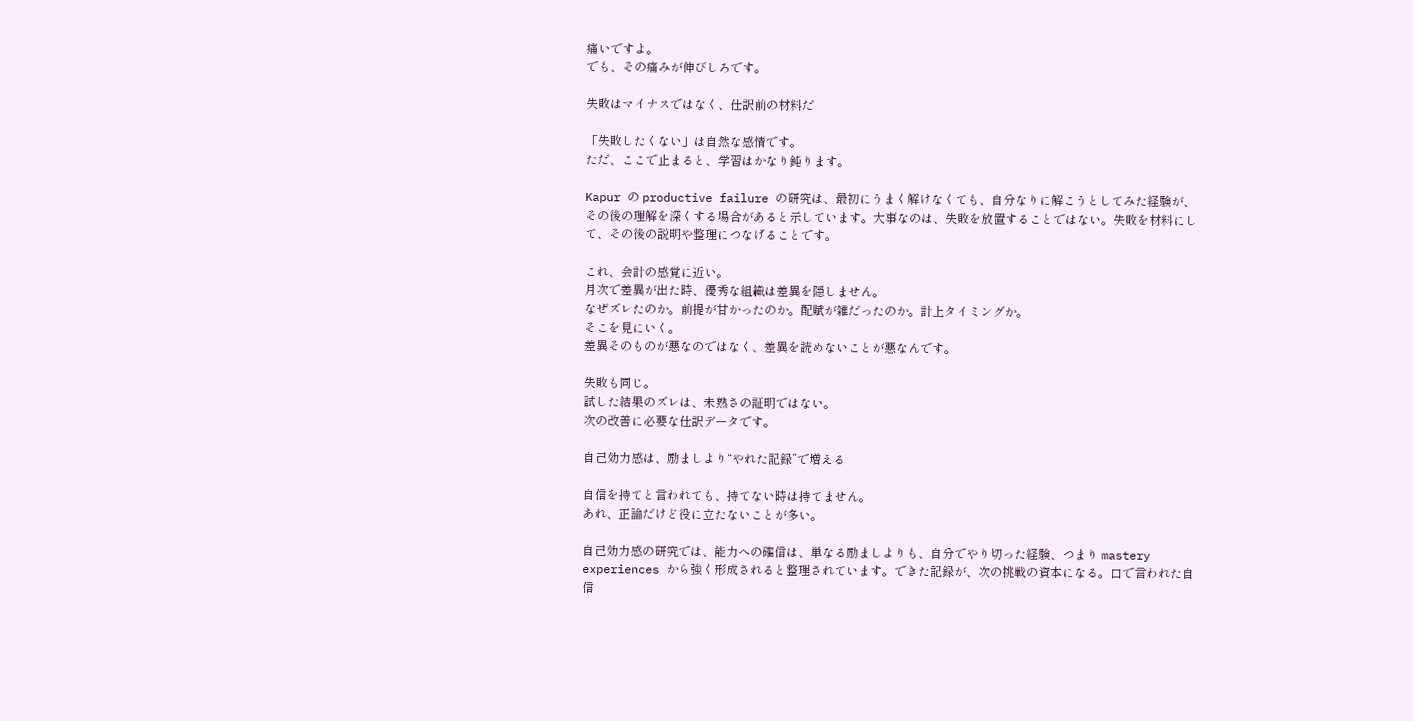痛いですよ。
でも、その痛みが伸びしろです。

失敗はマイナスではなく、仕訳前の材料だ

「失敗したくない」は自然な感情です。
ただ、ここで止まると、学習はかなり鈍ります。

Kapur の productive failure の研究は、最初にうまく解けなくても、自分なりに解こうとしてみた経験が、その後の理解を深くする場合があると示しています。大事なのは、失敗を放置することではない。失敗を材料にして、その後の説明や整理につなげることです。

これ、会計の感覚に近い。
月次で差異が出た時、優秀な組織は差異を隠しません。
なぜズレたのか。前提が甘かったのか。配賦が雑だったのか。計上タイミングか。
そこを見にいく。
差異そのものが悪なのではなく、差異を読めないことが悪なんです。

失敗も同じ。
試した結果のズレは、未熟さの証明ではない。
次の改善に必要な仕訳データです。

自己効力感は、励ましより“やれた記録”で増える

自信を持てと言われても、持てない時は持てません。
あれ、正論だけど役に立たないことが多い。

自己効力感の研究では、能力への確信は、単なる励ましよりも、自分でやり切った経験、つまり mastery experiences から強く形成されると整理されています。できた記録が、次の挑戦の資本になる。口で言われた自信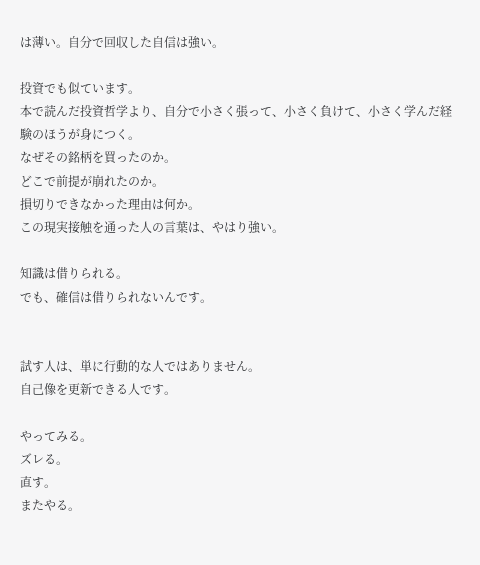は薄い。自分で回収した自信は強い。

投資でも似ています。
本で読んだ投資哲学より、自分で小さく張って、小さく負けて、小さく学んだ経験のほうが身につく。
なぜその銘柄を買ったのか。
どこで前提が崩れたのか。
損切りできなかった理由は何か。
この現実接触を通った人の言葉は、やはり強い。

知識は借りられる。
でも、確信は借りられないんです。


試す人は、単に行動的な人ではありません。
自己像を更新できる人です。

やってみる。
ズレる。
直す。
またやる。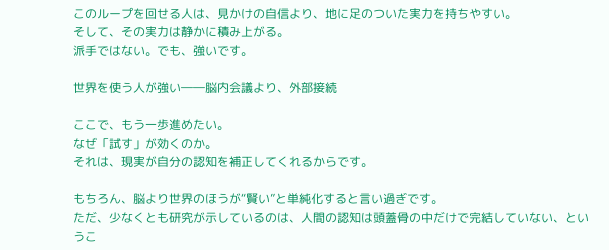このループを回せる人は、見かけの自信より、地に足のついた実力を持ちやすい。
そして、その実力は静かに積み上がる。
派手ではない。でも、強いです。

世界を使う人が強い――脳内会議より、外部接続

ここで、もう一歩進めたい。
なぜ「試す」が効くのか。
それは、現実が自分の認知を補正してくれるからです。

もちろん、脳より世界のほうが“賢い”と単純化すると言い過ぎです。
ただ、少なくとも研究が示しているのは、人間の認知は頭蓋骨の中だけで完結していない、というこ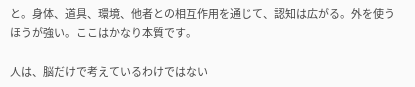と。身体、道具、環境、他者との相互作用を通じて、認知は広がる。外を使うほうが強い。ここはかなり本質です。

人は、脳だけで考えているわけではない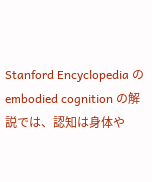Stanford Encyclopedia の embodied cognition の解説では、認知は身体や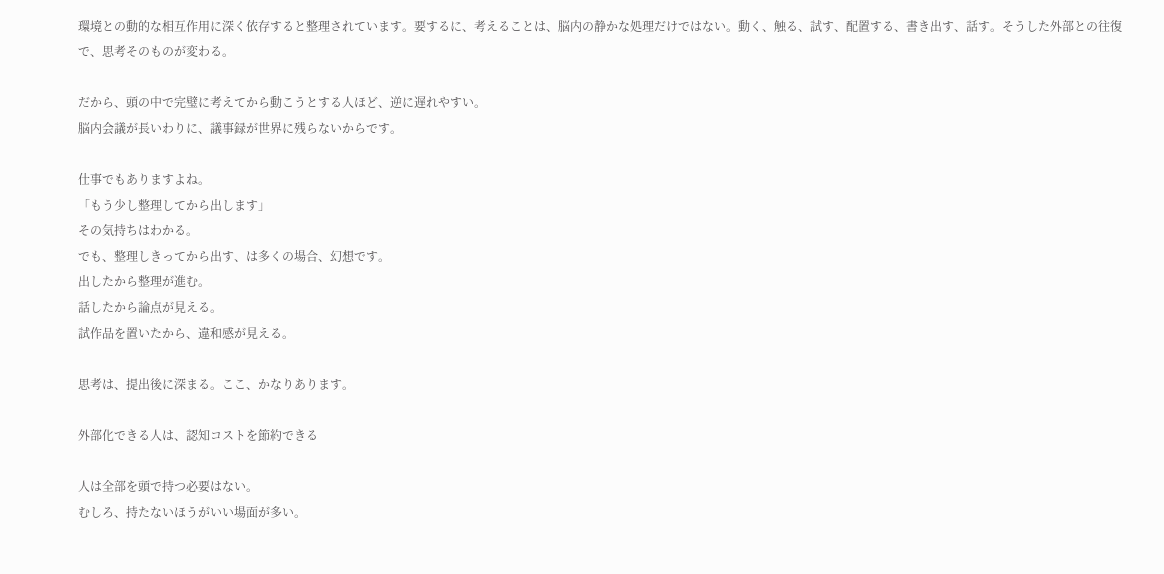環境との動的な相互作用に深く依存すると整理されています。要するに、考えることは、脳内の静かな処理だけではない。動く、触る、試す、配置する、書き出す、話す。そうした外部との往復で、思考そのものが変わる。

だから、頭の中で完璧に考えてから動こうとする人ほど、逆に遅れやすい。
脳内会議が長いわりに、議事録が世界に残らないからです。

仕事でもありますよね。
「もう少し整理してから出します」
その気持ちはわかる。
でも、整理しきってから出す、は多くの場合、幻想です。
出したから整理が進む。
話したから論点が見える。
試作品を置いたから、違和感が見える。

思考は、提出後に深まる。ここ、かなりあります。

外部化できる人は、認知コストを節約できる

人は全部を頭で持つ必要はない。
むしろ、持たないほうがいい場面が多い。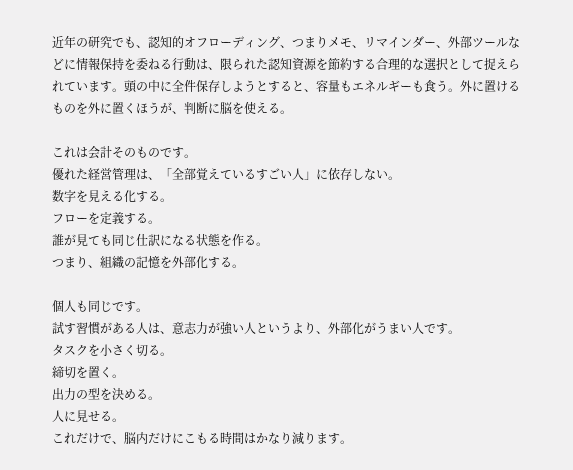近年の研究でも、認知的オフローディング、つまりメモ、リマインダー、外部ツールなどに情報保持を委ねる行動は、限られた認知資源を節約する合理的な選択として捉えられています。頭の中に全件保存しようとすると、容量もエネルギーも食う。外に置けるものを外に置くほうが、判断に脳を使える。

これは会計そのものです。
優れた経営管理は、「全部覚えているすごい人」に依存しない。
数字を見える化する。
フローを定義する。
誰が見ても同じ仕訳になる状態を作る。
つまり、組織の記憶を外部化する。

個人も同じです。
試す習慣がある人は、意志力が強い人というより、外部化がうまい人です。
タスクを小さく切る。
締切を置く。
出力の型を決める。
人に見せる。
これだけで、脳内だけにこもる時間はかなり減ります。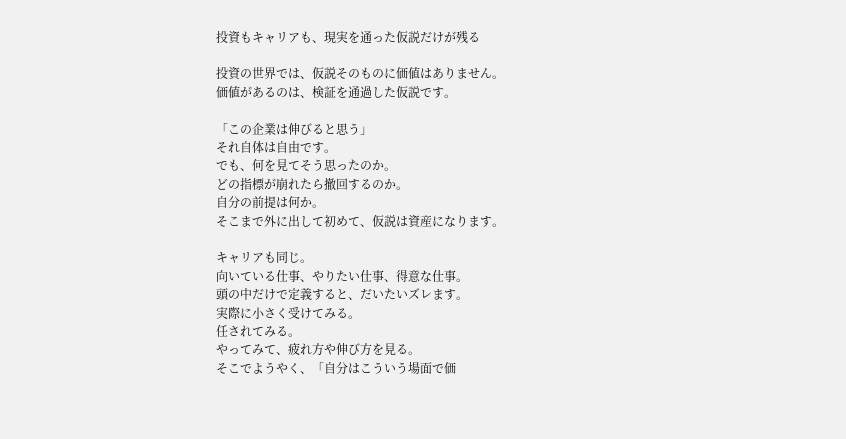投資もキャリアも、現実を通った仮説だけが残る

投資の世界では、仮説そのものに価値はありません。
価値があるのは、検証を通過した仮説です。

「この企業は伸びると思う」
それ自体は自由です。
でも、何を見てそう思ったのか。
どの指標が崩れたら撤回するのか。
自分の前提は何か。
そこまで外に出して初めて、仮説は資産になります。

キャリアも同じ。
向いている仕事、やりたい仕事、得意な仕事。
頭の中だけで定義すると、だいたいズレます。
実際に小さく受けてみる。
任されてみる。
やってみて、疲れ方や伸び方を見る。
そこでようやく、「自分はこういう場面で価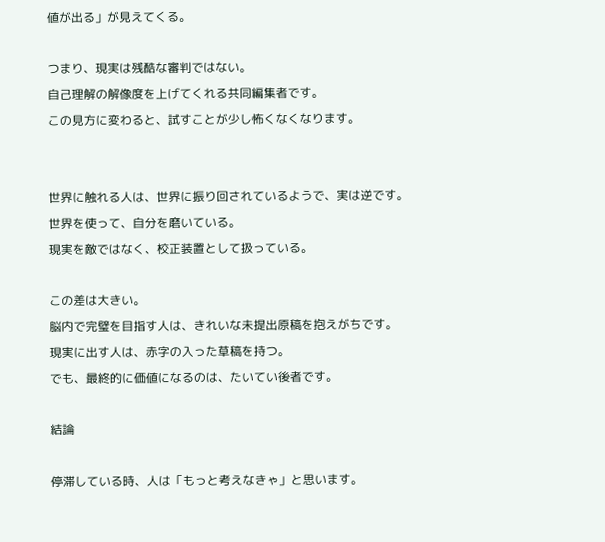値が出る」が見えてくる。

つまり、現実は残酷な審判ではない。
自己理解の解像度を上げてくれる共同編集者です。
この見方に変わると、試すことが少し怖くなくなります。


世界に触れる人は、世界に振り回されているようで、実は逆です。
世界を使って、自分を磨いている。
現実を敵ではなく、校正装置として扱っている。

この差は大きい。
脳内で完璧を目指す人は、きれいな未提出原稿を抱えがちです。
現実に出す人は、赤字の入った草稿を持つ。
でも、最終的に価値になるのは、たいてい後者です。

結論

停滞している時、人は「もっと考えなきゃ」と思います。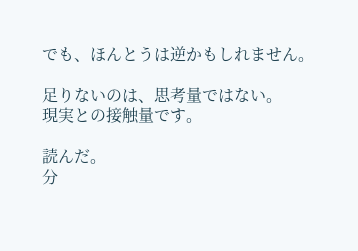でも、ほんとうは逆かもしれません。

足りないのは、思考量ではない。
現実との接触量です。

読んだ。
分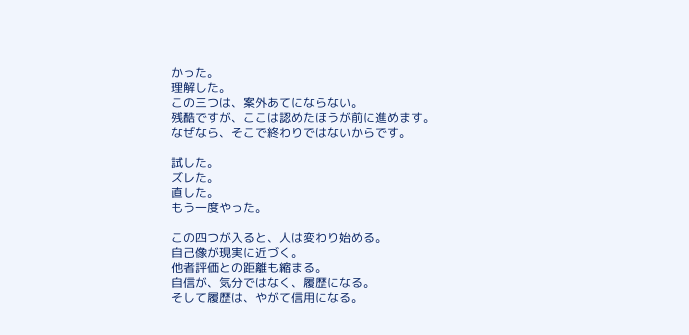かった。
理解した。
この三つは、案外あてにならない。
残酷ですが、ここは認めたほうが前に進めます。
なぜなら、そこで終わりではないからです。

試した。
ズレた。
直した。
もう一度やった。

この四つが入ると、人は変わり始める。
自己像が現実に近づく。
他者評価との距離も縮まる。
自信が、気分ではなく、履歴になる。
そして履歴は、やがて信用になる。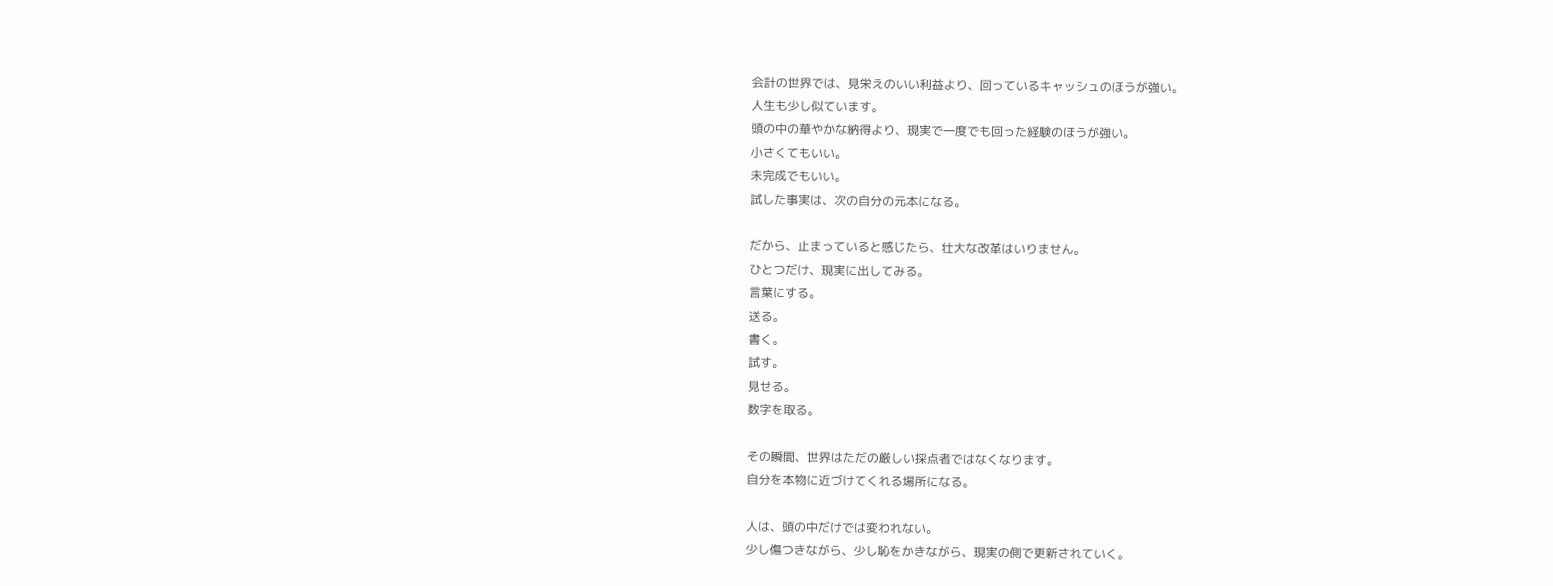会計の世界では、見栄えのいい利益より、回っているキャッシュのほうが強い。
人生も少し似ています。
頭の中の華やかな納得より、現実で一度でも回った経験のほうが強い。
小さくてもいい。
未完成でもいい。
試した事実は、次の自分の元本になる。

だから、止まっていると感じたら、壮大な改革はいりません。
ひとつだけ、現実に出してみる。
言葉にする。
送る。
書く。
試す。
見せる。
数字を取る。

その瞬間、世界はただの厳しい採点者ではなくなります。
自分を本物に近づけてくれる場所になる。

人は、頭の中だけでは変われない。
少し傷つきながら、少し恥をかきながら、現実の側で更新されていく。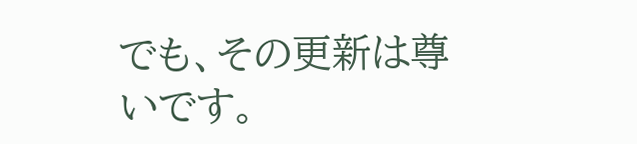でも、その更新は尊いです。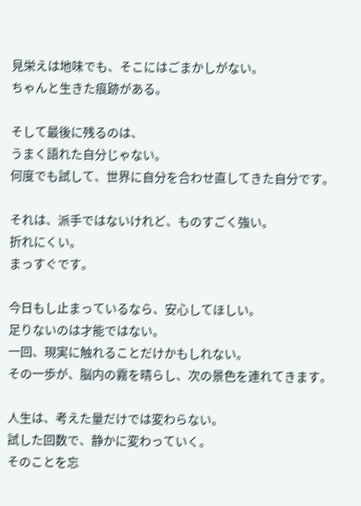見栄えは地味でも、そこにはごまかしがない。
ちゃんと生きた痕跡がある。

そして最後に残るのは、
うまく語れた自分じゃない。
何度でも試して、世界に自分を合わせ直してきた自分です。

それは、派手ではないけれど、ものすごく強い。
折れにくい。
まっすぐです。

今日もし止まっているなら、安心してほしい。
足りないのは才能ではない。
一回、現実に触れることだけかもしれない。
その一歩が、脳内の霧を晴らし、次の景色を連れてきます。

人生は、考えた量だけでは変わらない。
試した回数で、静かに変わっていく。
そのことを忘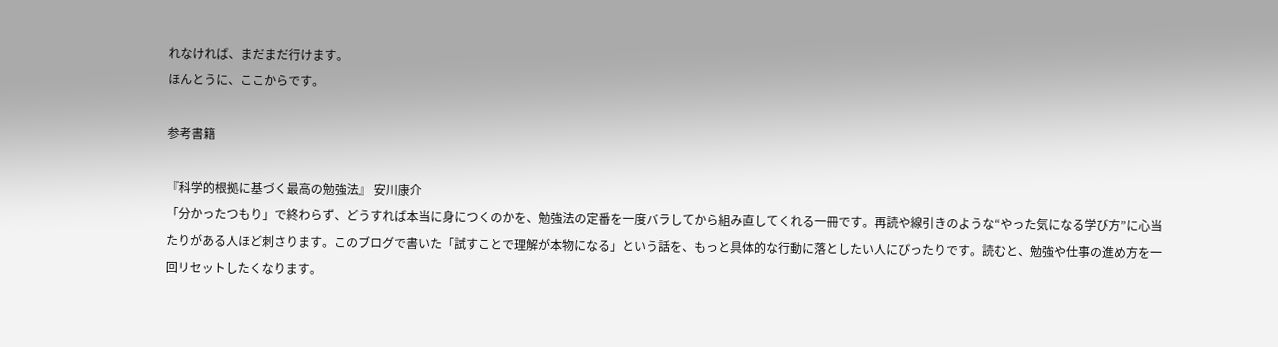れなければ、まだまだ行けます。
ほんとうに、ここからです。

参考書籍

『科学的根拠に基づく最高の勉強法』 安川康介
「分かったつもり」で終わらず、どうすれば本当に身につくのかを、勉強法の定番を一度バラしてから組み直してくれる一冊です。再読や線引きのような“やった気になる学び方”に心当たりがある人ほど刺さります。このブログで書いた「試すことで理解が本物になる」という話を、もっと具体的な行動に落としたい人にぴったりです。読むと、勉強や仕事の進め方を一回リセットしたくなります。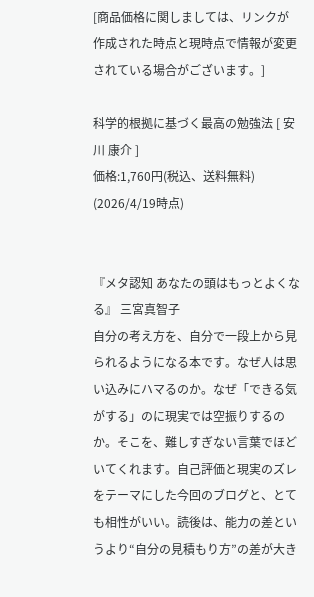[商品価格に関しましては、リンクが作成された時点と現時点で情報が変更されている場合がございます。]

科学的根拠に基づく最高の勉強法 [ 安川 康介 ]
価格:1,760円(税込、送料無料) (2026/4/19時点)


『メタ認知 あなたの頭はもっとよくなる』 三宮真智子
自分の考え方を、自分で一段上から見られるようになる本です。なぜ人は思い込みにハマるのか。なぜ「できる気がする」のに現実では空振りするのか。そこを、難しすぎない言葉でほどいてくれます。自己評価と現実のズレをテーマにした今回のブログと、とても相性がいい。読後は、能力の差というより“自分の見積もり方”の差が大き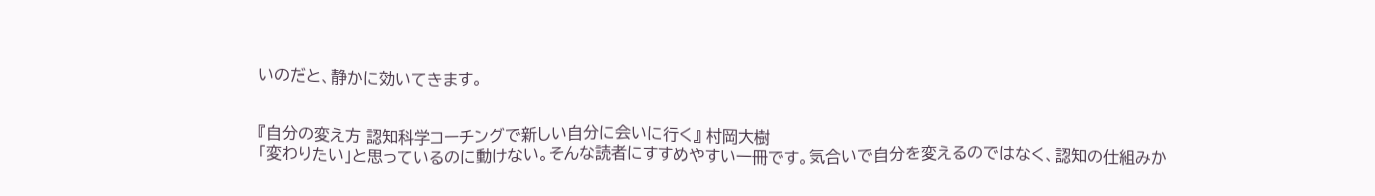いのだと、静かに効いてきます。


『自分の変え方 認知科学コーチングで新しい自分に会いに行く』 村岡大樹
「変わりたい」と思っているのに動けない。そんな読者にすすめやすい一冊です。気合いで自分を変えるのではなく、認知の仕組みか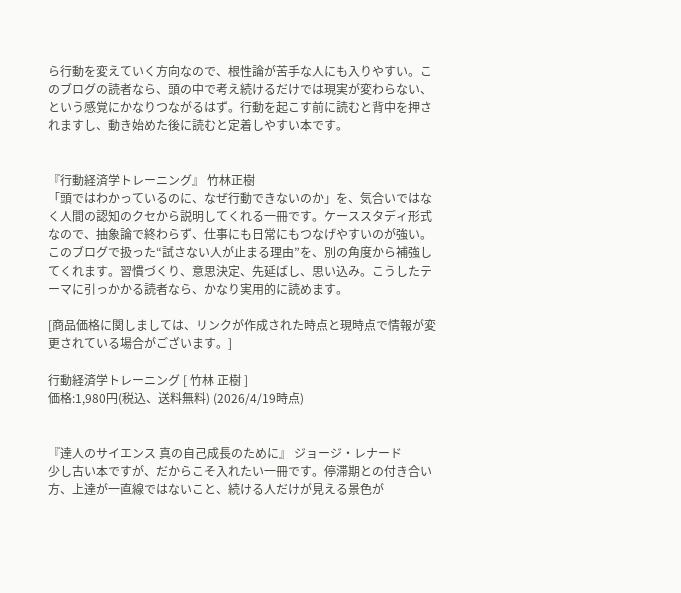ら行動を変えていく方向なので、根性論が苦手な人にも入りやすい。このブログの読者なら、頭の中で考え続けるだけでは現実が変わらない、という感覚にかなりつながるはず。行動を起こす前に読むと背中を押されますし、動き始めた後に読むと定着しやすい本です。


『行動経済学トレーニング』 竹林正樹
「頭ではわかっているのに、なぜ行動できないのか」を、気合いではなく人間の認知のクセから説明してくれる一冊です。ケーススタディ形式なので、抽象論で終わらず、仕事にも日常にもつなげやすいのが強い。このブログで扱った“試さない人が止まる理由”を、別の角度から補強してくれます。習慣づくり、意思決定、先延ばし、思い込み。こうしたテーマに引っかかる読者なら、かなり実用的に読めます。

[商品価格に関しましては、リンクが作成された時点と現時点で情報が変更されている場合がございます。]

行動経済学トレーニング [ 竹林 正樹 ]
価格:1,980円(税込、送料無料) (2026/4/19時点)


『達人のサイエンス 真の自己成長のために』 ジョージ・レナード
少し古い本ですが、だからこそ入れたい一冊です。停滞期との付き合い方、上達が一直線ではないこと、続ける人だけが見える景色が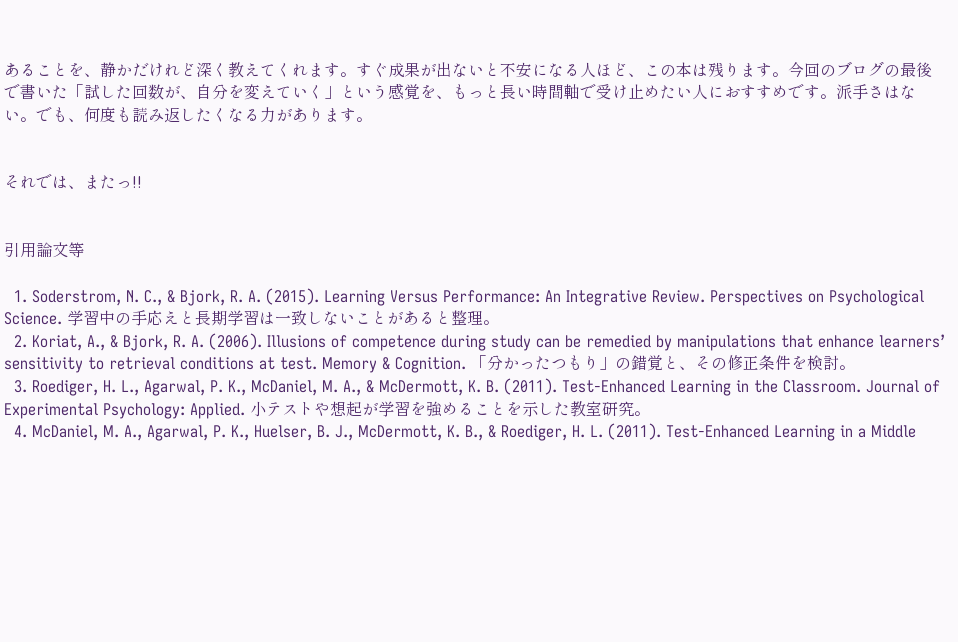あることを、静かだけれど深く教えてくれます。すぐ成果が出ないと不安になる人ほど、この本は残ります。今回のブログの最後で書いた「試した回数が、自分を変えていく」という感覚を、もっと長い時間軸で受け止めたい人におすすめです。派手さはない。でも、何度も読み返したくなる力があります。


それでは、またっ!!


引用論文等

  1. Soderstrom, N. C., & Bjork, R. A. (2015). Learning Versus Performance: An Integrative Review. Perspectives on Psychological Science. 学習中の手応えと長期学習は一致しないことがあると整理。
  2. Koriat, A., & Bjork, R. A. (2006). Illusions of competence during study can be remedied by manipulations that enhance learners’ sensitivity to retrieval conditions at test. Memory & Cognition. 「分かったつもり」の錯覚と、その修正条件を検討。
  3. Roediger, H. L., Agarwal, P. K., McDaniel, M. A., & McDermott, K. B. (2011). Test-Enhanced Learning in the Classroom. Journal of Experimental Psychology: Applied. 小テストや想起が学習を強めることを示した教室研究。
  4. McDaniel, M. A., Agarwal, P. K., Huelser, B. J., McDermott, K. B., & Roediger, H. L. (2011). Test-Enhanced Learning in a Middle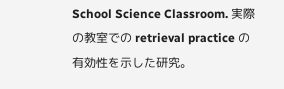School Science Classroom. 実際の教室での retrieval practice の有効性を示した研究。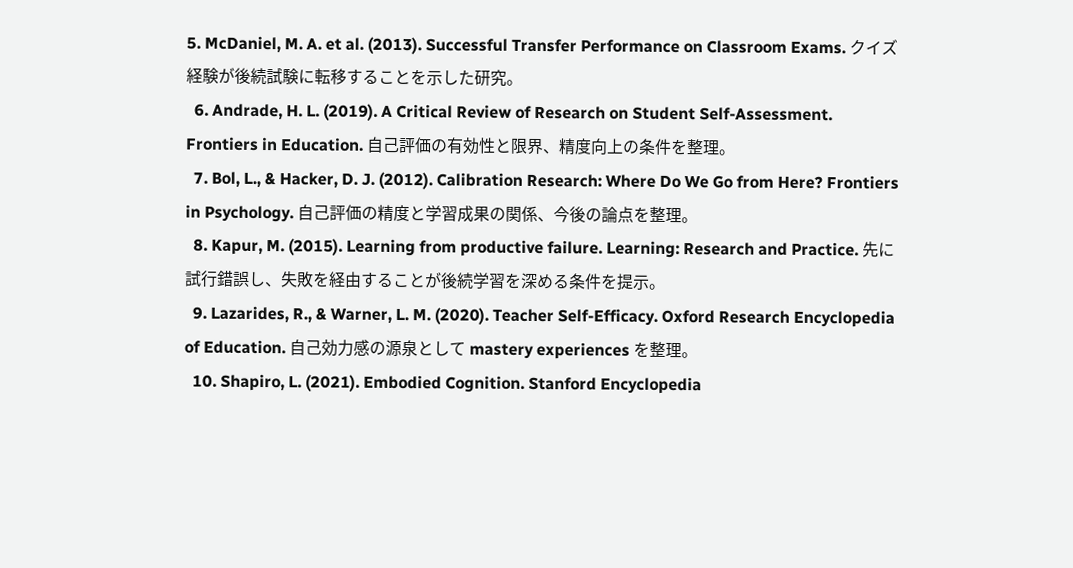5. McDaniel, M. A. et al. (2013). Successful Transfer Performance on Classroom Exams. クイズ経験が後続試験に転移することを示した研究。
  6. Andrade, H. L. (2019). A Critical Review of Research on Student Self-Assessment. Frontiers in Education. 自己評価の有効性と限界、精度向上の条件を整理。
  7. Bol, L., & Hacker, D. J. (2012). Calibration Research: Where Do We Go from Here? Frontiers in Psychology. 自己評価の精度と学習成果の関係、今後の論点を整理。
  8. Kapur, M. (2015). Learning from productive failure. Learning: Research and Practice. 先に試行錯誤し、失敗を経由することが後続学習を深める条件を提示。
  9. Lazarides, R., & Warner, L. M. (2020). Teacher Self-Efficacy. Oxford Research Encyclopedia of Education. 自己効力感の源泉として mastery experiences を整理。
  10. Shapiro, L. (2021). Embodied Cognition. Stanford Encyclopedia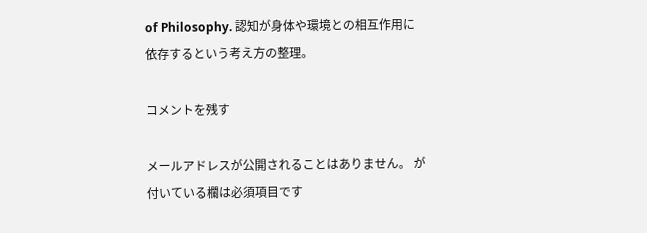of Philosophy. 認知が身体や環境との相互作用に依存するという考え方の整理。

コメントを残す

メールアドレスが公開されることはありません。 が付いている欄は必須項目です